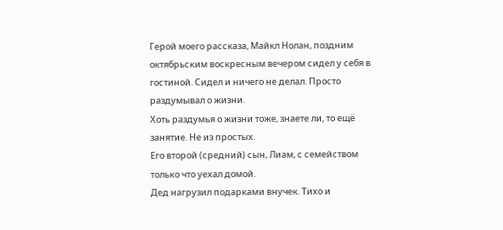Герой моего рассказа, Майкл Нолан, поздним октябрьским воскресным вечером сидел у себя в гостиной. Сидел и ничего не делал. Просто раздумывал о жизни.
Хоть раздумья о жизни тоже, знаете ли, то ещё занятие. Не из простых.
Его второй (средний) сын, Лиам, с семейством только что уехал домой.
Дед нагрузил подарками внучек. Тихо и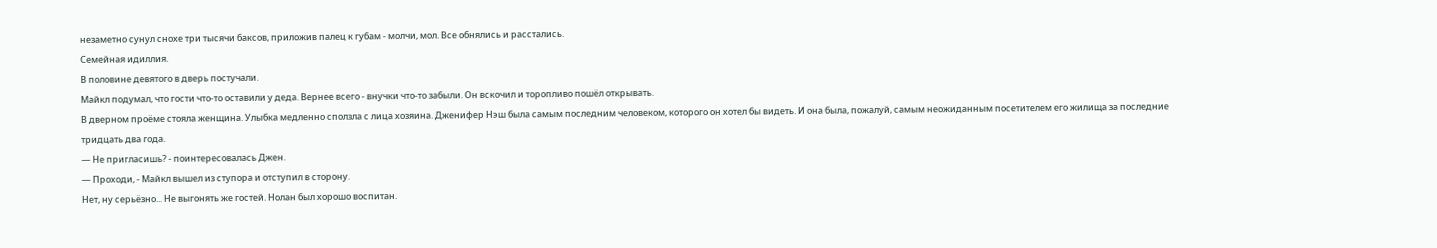незаметно сунул снохе три тысячи баксов, приложив палец к губам - молчи, мол. Все обнялись и расстались.
Семейная идиллия.
В половине девятого в дверь постучали.
Майкл подумал, что гости что-то оставили у деда. Вернее всего - внучки что-то забыли. Он вскочил и торопливо пошёл открывать.
В дверном проёме стояла женщина. Улыбка медленно сползла с лица хозяина. Дженифер Нэш была самым последним человеком, которого он хотел бы видеть. И она была, пожалуй, самым неожиданным посетителем его жилища за последние тридцать два года.
— Не пригласишь? - поинтересовалась Джен.
— Проходи, - Майкл вышел из ступора и отступил в сторону.
Нет, ну серьёзно... Не выгонять же гостей. Нолан был хорошо воспитан.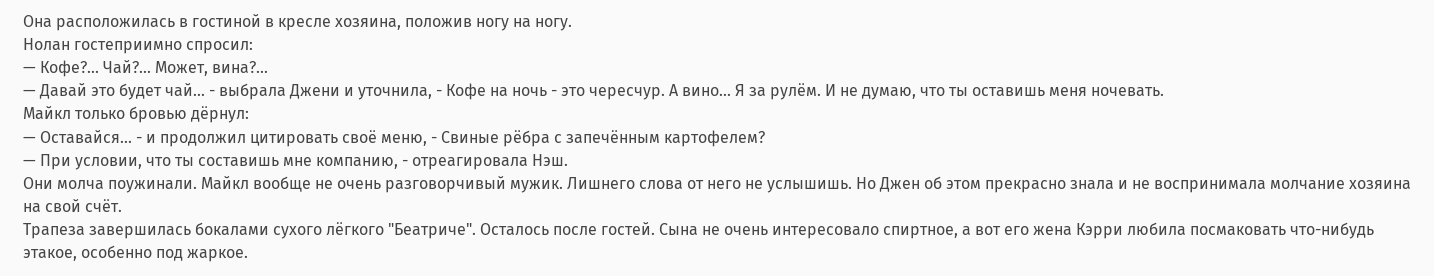Она расположилась в гостиной в кресле хозяина, положив ногу на ногу.
Нолан гостеприимно спросил:
— Кофе?... Чай?... Может, вина?...
— Давай это будет чай... - выбрала Джени и уточнила, - Кофе на ночь - это чересчур. А вино... Я за рулём. И не думаю, что ты оставишь меня ночевать.
Майкл только бровью дёрнул:
— Оставайся... - и продолжил цитировать своё меню, - Свиные рёбра с запечённым картофелем?
— При условии, что ты составишь мне компанию, - отреагировала Нэш.
Они молча поужинали. Майкл вообще не очень разговорчивый мужик. Лишнего слова от него не услышишь. Но Джен об этом прекрасно знала и не воспринимала молчание хозяина на свой счёт.
Трапеза завершилась бокалами сухого лёгкого "Беатриче". Осталось после гостей. Сына не очень интересовало спиртное, а вот его жена Кэрри любила посмаковать что-нибудь этакое, особенно под жаркое.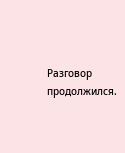Разговор продолжился.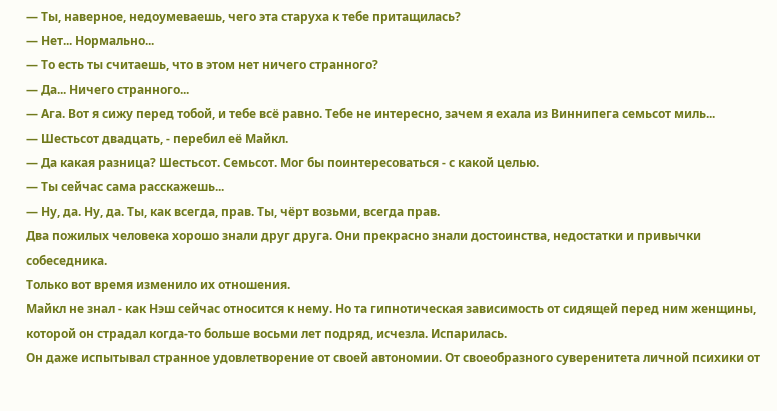— Ты, наверное, недоумеваешь, чего эта старуха к тебе притащилась?
— Нет... Нормально...
— То есть ты считаешь, что в этом нет ничего странного?
— Да... Ничего странного...
— Ага. Вот я сижу перед тобой, и тебе всё равно. Тебе не интересно, зачем я ехала из Виннипега семьсот миль...
— Шестьсот двадцать, - перебил её Майкл.
— Да какая разница? Шестьсот. Семьсот. Мог бы поинтересоваться - с какой целью.
— Ты сейчас сама расскажешь...
— Ну, да. Ну, да. Ты, как всегда, прав. Ты, чёрт возьми, всегда прав.
Два пожилых человека хорошо знали друг друга. Они прекрасно знали достоинства, недостатки и привычки собеседника.
Только вот время изменило их отношения.
Майкл не знал - как Нэш сейчас относится к нему. Но та гипнотическая зависимость от сидящей перед ним женщины, которой он страдал когда-то больше восьми лет подряд, исчезла. Испарилась.
Он даже испытывал странное удовлетворение от своей автономии. От своеобразного суверенитета личной психики от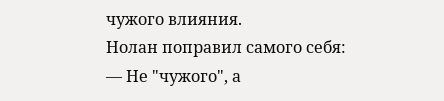чужого влияния.
Нолан поправил самого себя:
— Не "чужого", а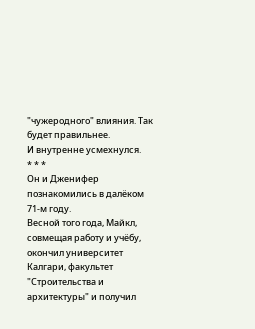"чужеродного" влияния. Так будет правильнее.
И внутренне усмехнулся.
* * *
Он и Дженифер познакомились в далёком 71-м году.
Весной того года, Майкл, совмещая работу и учёбу, окончил университет Калгари, факультет "Строительства и архитектуры" и получил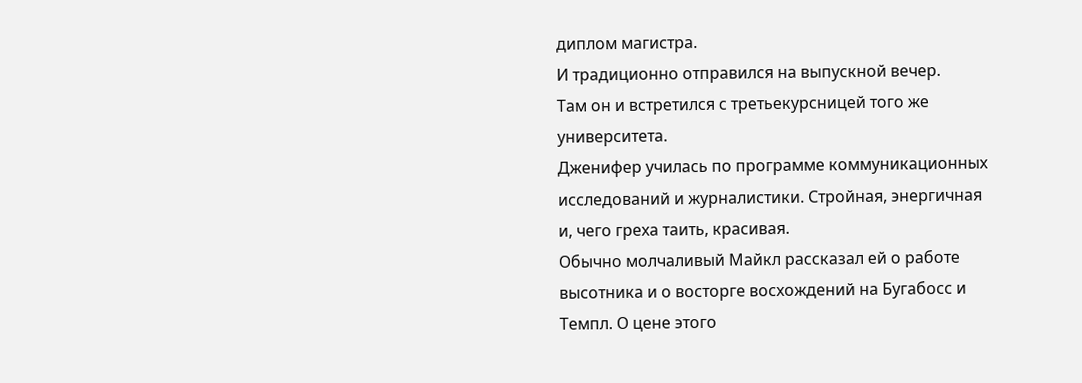диплом магистра.
И традиционно отправился на выпускной вечер.
Там он и встретился с третьекурсницей того же университета.
Дженифер училась по программе коммуникационных исследований и журналистики. Стройная, энергичная и, чего греха таить, красивая.
Обычно молчаливый Майкл рассказал ей о работе высотника и о восторге восхождений на Бугабосс и Темпл. О цене этого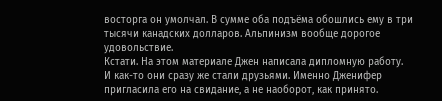восторга он умолчал. В сумме оба подъёма обошлись ему в три тысячи канадских долларов. Альпинизм вообще дорогое удовольствие.
Кстати. На этом материале Джен написала дипломную работу.
И как-то они сразу же стали друзьями. Именно Дженифер пригласила его на свидание, а не наоборот, как принято.